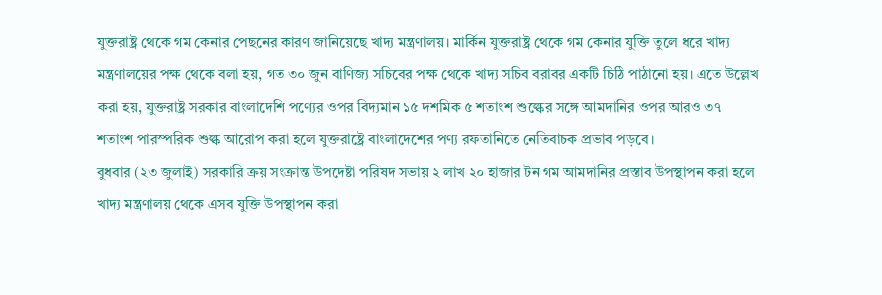যুক্তরাষ্ট্র থেকে গম কেনার পেছনের কারণ জানিয়েছে খাদ্য মন্ত্রণালয়। মার্কিন যুক্তরাষ্ট্র থেকে গম কেনার যুক্তি তুলে ধরে খাদ্য মন্ত্রণালয়ের পক্ষ থেকে বলা হয়, গত ৩০ জুন বাণিজ্য সচিবের পক্ষ থেকে খাদ্য সচিব বরাবর একটি চিঠি পাঠানো হয়। এতে উল্লেখ করা হয়, যুক্তরাষ্ট্র সরকার বাংলাদেশি পণ্যের ওপর বিদ্যমান ১৫ দশমিক ৫ শতাংশ শুল্কের সঙ্গে আমদানির ওপর আরও ৩৭ শতাংশ পারস্পরিক শুল্ক আরোপ করা হলে যুক্তরাষ্ট্রে বাংলাদেশের পণ্য রফতানিতে নেতিবাচক প্রভাব পড়বে।
বুধবার (২৩ জুলাই) সরকারি ক্রয় সংক্রান্ত উপদেষ্টা পরিষদ সভায় ২ লাখ ২০ হাজার টন গম আমদানির প্রস্তাব উপস্থাপন করা হলে খাদ্য মন্ত্রণালয় থেকে এসব যুক্তি উপস্থাপন করা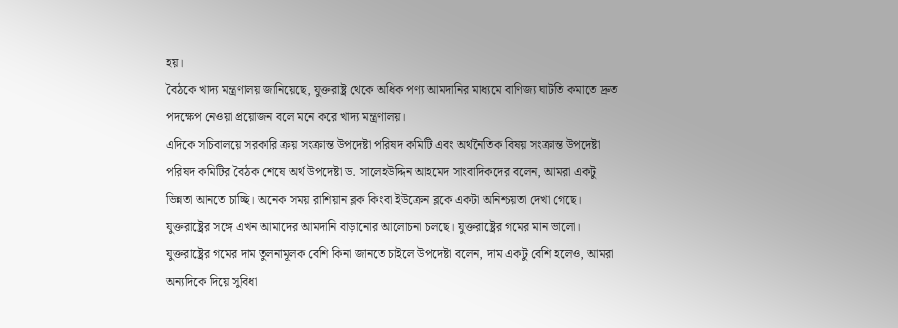হয়।
বৈঠকে খাদ্য মন্ত্রণালয় জানিয়েছে, যুক্তরাষ্ট্র থেকে অধিক পণ্য আমদানির মাধ্যমে বাণিজ্য ঘাটতি কমাতে দ্রুত পদক্ষেপ নেওয়া প্রয়োজন বলে মনে করে খাদ্য মন্ত্রণালয়।
এদিকে সচিবালয়ে সরকারি ক্রয় সংক্রান্ত উপদেষ্টা পরিষদ কমিটি এবং অর্থনৈতিক বিষয় সংক্রান্ত উপদেষ্টা পরিষদ কমিটির বৈঠক শেষে অর্থ উপদেষ্টা ড. সালেহউদ্দিন আহমেদ সাংবাদিকদের বলেন, আমরা একটু ভিন্নতা আনতে চাচ্ছি। অনেক সময় রাশিয়ান ব্লক কিংবা ইউক্রেন ব্লকে একটা অনিশ্চয়তা দেখা গেছে। যুক্তরাষ্ট্রের সঙ্গে এখন আমাদের আমদানি বাড়ানোর আলোচনা চলছে। যুক্তরাষ্ট্রের গমের মান ভালো।
যুক্তরাষ্ট্রের গমের দাম তুলনামূলক বেশি কিনা জানতে চাইলে উপদেষ্টা বলেন, দাম একটু বেশি হলেও, আমরা অন্যদিকে দিয়ে সুবিধা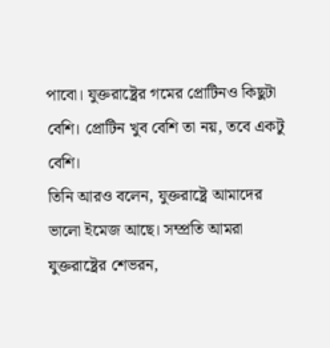পাবো। যুক্তরাষ্ট্রের গমের প্রোটিনও কিছুটা বেশি। প্রোটিন খুব বেশি তা নয়, তবে একটু বেশি।
তিনি আরও বলেন, যুক্তরাষ্ট্রে আমাদের ভালো ইমেজ আছে। সম্প্রতি আমরা যুক্তরাষ্ট্রের শেভরন,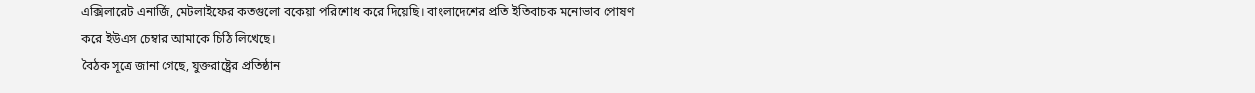এক্সিলারেট এনার্জি, মেটলাইফের কতগুলো বকেয়া পরিশোধ করে দিয়েছি। বাংলাদেশের প্রতি ইতিবাচক মনোভাব পোষণ করে ইউএস চেম্বার আমাকে চিঠি লিখেছে।
বৈঠক সূত্রে জানা গেছে, যুক্তরাষ্ট্রের প্রতিষ্ঠান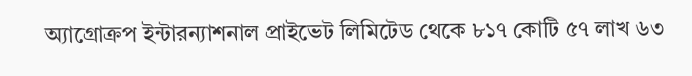অ্যাগ্রোক্রপ ইন্টারন্যাশনাল প্রাইভেট লিমিটেড থেকে ৮১৭ কোটি ৫৭ লাখ ৬৩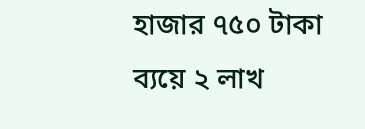হাজার ৭৫০ টাকা ব্যয়ে ২ লাখ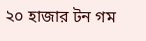২০ হাজার টন গম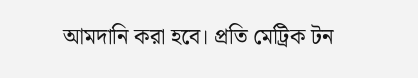আমদানি করা হবে। প্রতি মেট্রিক টন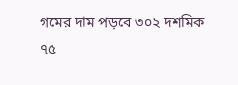গমের দাম পড়বে ৩০২ দশমিক ৭৫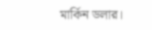মার্কিন ডলার।